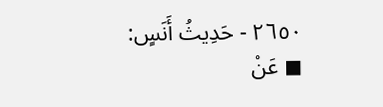٢٦٥٠ - حَدِيثُ أَنَسٍ:
◼ عَنْ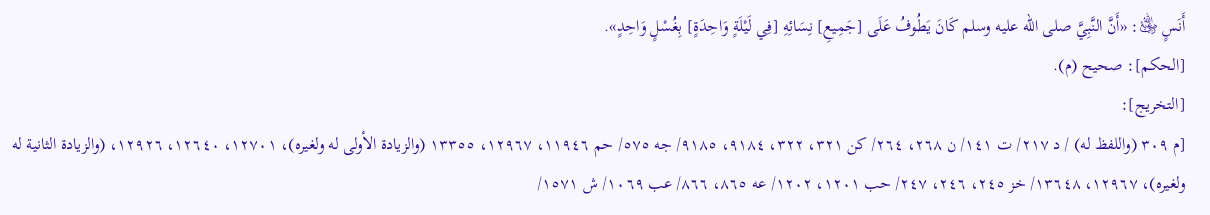أَنَسٍ ﵁: «أَنَّ النَّبِيَّ صلى الله عليه وسلم كَانَ يَطُوفُ عَلَى [جَمِيعِ] نِسَائِهِ [فِي لَيْلَةٍ وَاحِدَةٍ] بِغُسْلٍ وَاحِدٍ».
[الحكم]: صحيح (م).
[التخريج]:
[م ٣٠٩ (واللفظ له) / د ٢١٧/ ت ١٤١/ ن ٢٦٨، ٢٦٤/ كن ٣٢١، ٣٢٢، ٩١٨٤، ٩١٨٥/ جه ٥٧٥/ حم ١١٩٤٦، ١٢٩٦٧، ١٣٣٥٥ (والزيادة الأولى له ولغيره)، ١٢٧٠١، ١٢٦٤٠، ١٢٩٢٦، (والزيادة الثانية له ولغيره)، ١٢٩٦٧، ١٣٦٤٨/ خز ٢٤٥، ٢٤٦، ٢٤٧/ حب ١٢٠١، ١٢٠٢/ عه ٨٦٥، ٨٦٦/ عب ١٠٦٩/ ش ١٥٧١/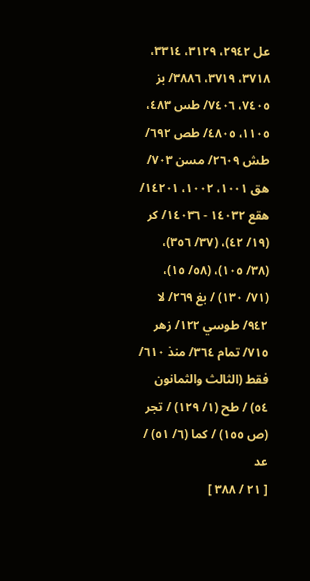عل ٢٩٤٢، ٣١٢٩، ٣٣١٤، ٣٧١٨، ٣٧١٩، ٣٨٨٦/ بز ٧٤٠٥، ٧٤٠٦/ طس ٤٨٣، ١١٠٥، ٤٨٠٥/ طص ٦٩٢/ طش ٢٦٠٩/ مسن ٧٠٣/ هق ١٠٠١، ١٠٠٢، ١٤٢٠١/ هقع ١٤٠٣٢ - ١٤٠٣٦/ كر (١٩/ ٤٢)، (٣٧/ ٣٥٦)، (٣٨/ ١٠٥)، (٥٨/ ١٥)، (٧١/ ١٣٠) / بغ ٢٦٩/ لا ٩٤٢/ طوسي ١٢٢/ زهر ٧١٥/ تمام ٣٦٤/ منذ ٦١٠/ فقط (الثالث والثمانون ٥٤) / طح (١/ ١٢٩) / تجر (ص ١٥٥) / كما (٦/ ٥١) / عد
[ ٢١ / ٣٨٨ ]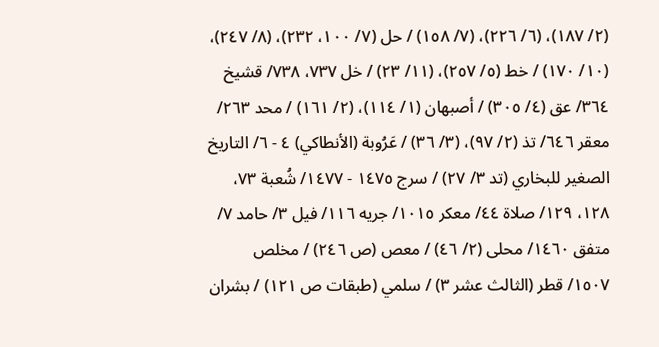(٢/ ١٨٧)، (٦/ ٢٢٦)، (٧/ ١٥٨) / حل (٧/ ١٠٠، ٢٣٢)، (٨/ ٢٤٧)، (١٠/ ١٧٠) / خط (٥/ ٢٥٧)، (١١/ ٢٣) / خل ٧٣٧، ٧٣٨/ قشيخ ٣٦٤/ عق (٤/ ٣٠٥) / أصبهان (١/ ١١٤)، (٢/ ١٦١) / محد ٢٦٣/ معقر ٦٤٦/ تذ (٢/ ٩٧)، (٣/ ٣٦) / عَرُوبة (الأنطاكي) ٤ - ٦/ التاريخ الصغير للبخاري (تد ٣/ ٢٧) / سرج ١٤٧٥ - ١٤٧٧/ شُعبة ٧٣، ١٢٨، ١٢٩/ صلاة ٤٤/ معكر ١٠١٥/ جريه ١١٦/ فيل ٣/ حامد ٧/ متفق ١٤٦٠/ محلى (٢/ ٤٦) / معص (ص ٢٤٦) / مخلص ١٥٠٧/ قطر (الثالث عشر ٣) / سلمي (طبقات ص ١٢١) / بشران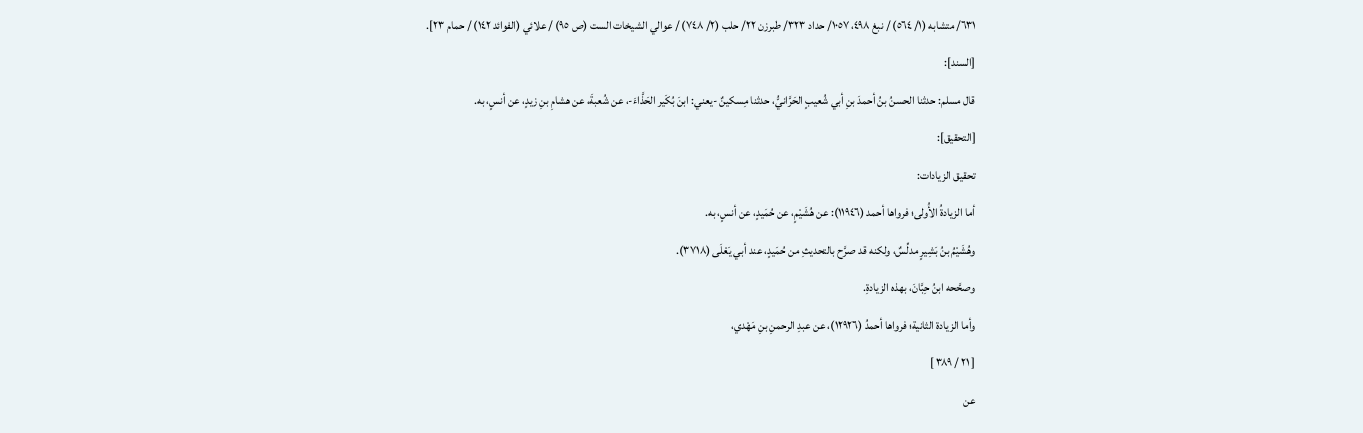٦٣١/ متشابه (١/ ٥٦٤) / نبغ ٤٩٨، ١٠٥٧/ حداد ٣٢٣/ طبرزن ٢٢/ حلب (٢/ ٧٤٨) / عوالي الشيخات الست (ص ٩٥) / علائي (الفوائد ١٤٢) / حمام ٢٣].
[السند]:
قال مسلم: حدثنا الحسنُ بنُ أحمدَ بنِ أبي شُعيبٍ الحَرَّانيُّ، حدثنا مِسكينٌ -يعني: ابنَ بُكَير الحَذَّاءَ-، عن شُعبةَ، عن هشامِ بنِ زيدٍ، عن أنسٍ، به.
[التحقيق]:
تحقيق الزيادات:
أما الزيادةُ الأُولى؛ فرواها أحمد (١١٩٤٦): عن هُشَيْمٍ، عن حُمَيدٍ، عن أنسٍ، به.
وهُشَيْمُ بنُ بَشِيرٍ مدلِّسٌ، ولكنه قد صرَّح بالتحديثِ من حُمَيدٍ، عند أبي يَعْلَى (٣٧١٨).
وصحَّحه ابنُ حِبَّانَ، بهذه الزيادةِ.
وأما الزيادة الثانية؛ فرواها أحمدُ (١٢٩٢٦)، عن عبدِ الرحمنِ بنِ مَهْدي،
[ ٢١ / ٣٨٩ ]
عن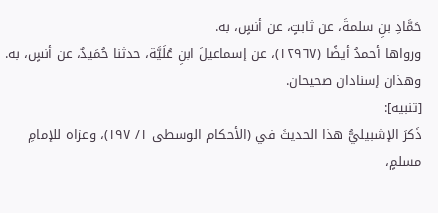حَمَّادِ بنِ سلمةَ، عن ثابتٍ، عن أنسٍ، به.
ورواها أحمدُ أيضًا (١٢٩٦٧)، عن إسماعيلَ ابنِ عُلَيَّة، حدثنا حُمَيدٌ، عن أنسٍ، به.
وهذان إسنادان صحيحان.
[تنبيه]:
ذَكرَ الإشبيليُّ هذا الحديثَ في (الأحكام الوسطى ١/ ١٩٧)، وعزاه للإمامِ مسلمٍ،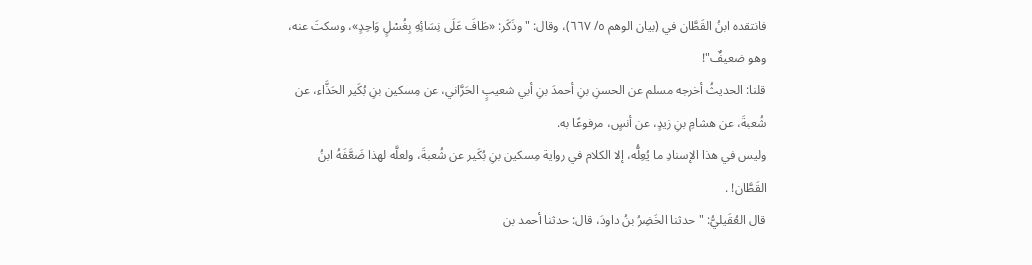فانتقده ابنُ القَطَّان في (بيان الوهم ٥/ ٦٦٧)، وقال: "وذَكَر: «طَافَ عَلَى نِسَائِهِ بِغُسْلٍ وَاحِدٍ»، وسكتَ عنه، وهو ضعيفٌ"!
قلنا: الحديثُ أخرجه مسلم عن الحسنِ بنِ أحمدَ بنِ أبي شعيبٍ الحَرَّاني، عن مِسكين بنِ بُكَير الحَذَّاء، عن شُعبةَ، عن هشامِ بنِ زيدٍ، عن أنسٍ، مرفوعًا به.
وليس في هذا الإسنادِ ما يُعِلُّه، إلا الكلام في رواية مِسكين بنِ بُكَير عن شُعبةَ، ولعلَّه لهذا ضَعَّفَهُ ابنُ القَطَّان! .
قال العُقَيليُّ: "حدثنا الخَضِرُ بنُ داودَ، قال: حدثنا أحمد بن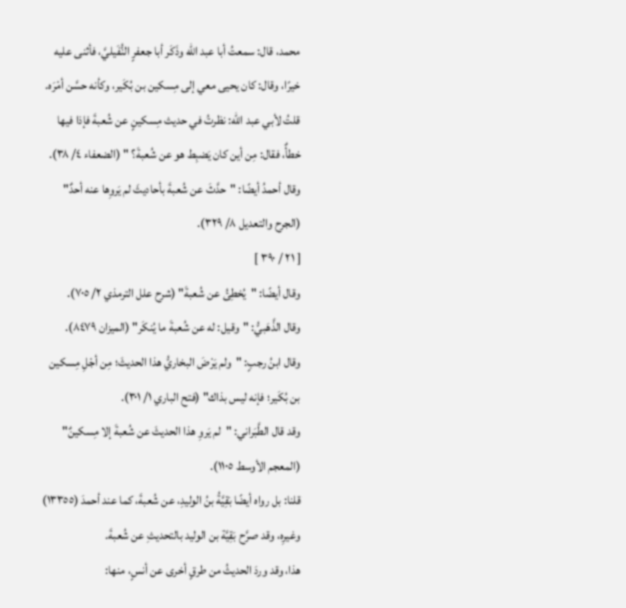محمد، قال: سمعتُ أبا عبد الله وذَكَر أبا جعفرٍ النُّفَيليَّ، فأثنى عليه خيرًا، وقال: كان يحيى معي إلى مِسكين بن بُكَير، وكأنه حسَّن أمْرَه. قلتُ لأبي عبد الله: نظرتُ في حديث مِسكينٍ عن شُعبةَ فإذا فيها خطأٌ، فقال: مِن أين كان يَضبِط هو عن شُعبةَ؟ " (الضعفاء ٤/ ٣٨).
وقال أحمدُ أيضًا: "حدَّثَ عن شُعبةَ بأحاديثَ لم يَروِها عنه أحدٌ" (الجرح والتعديل ٨/ ٣٢٩).
[ ٢١ / ٣٩٠ ]
وقال أيضًا: "يُخطِئُ عن شُعبةَ" (شرح علل الترمذي ٢/ ٧٠٥).
وقال الذَّهَبيُّ: "وقيل: له عن شُعبةَ ما يُنكَر" (الميزان ٨٤٧٩).
وقال ابنُ رجبٍ: "ولم يَرْضَ البخاريُّ هذا الحديثَ؛ مِن أجْلِ مِسكين بن بُكَير؛ فإنه ليس بذاك" (فتح الباري ١/ ٣٠١).
وقد قال الطَّبَراني: "لم يَروِ هذا الحديثَ عن شُعبةَ إلا مِسكينٌ" (المعجم الأوسط ١١٠٥).
قلنا: بل رواه أيضًا بَقِيَّةُ بنُ الوليدِ، عن شُعبةَ، كما عند أحمدَ (١٣٣٥٥) وغيرِه، وقد صرَّح بَقِيَّة بن الوليد بالتحديثِ عن شُعبةَ.
هذا، وقد وردَ الحديثُ من طرقٍ أخرى عن أنسٍ، منها: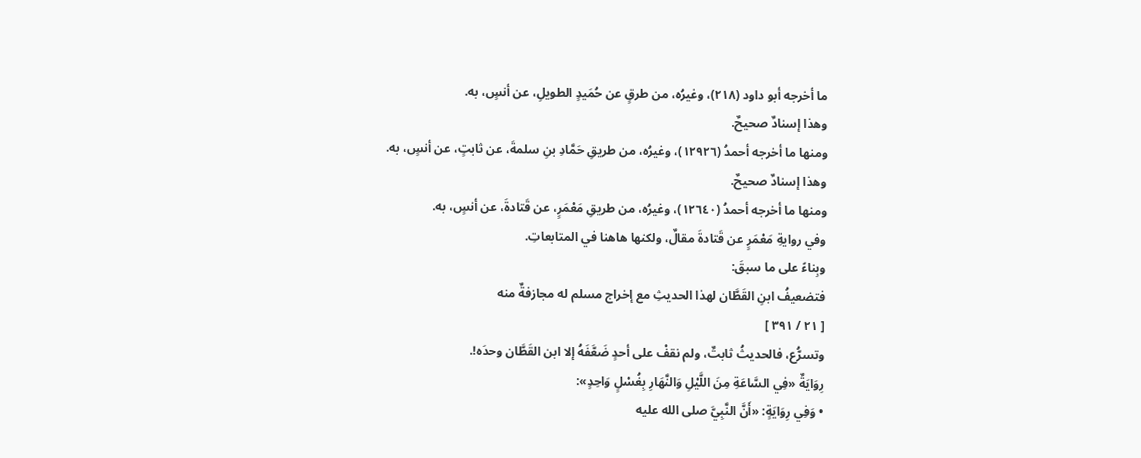ما أخرجه أبو داود (٢١٨)، وغيرُه، من طرقٍ عن حُمَيدٍ الطويلِ، عن أنسٍ، به.
وهذا إسنادٌ صحيحٌ.
ومنها ما أخرجه أحمدُ (١٢٩٢٦)، وغيرُه، من طريقِ حَمَّادِ بنِ سلمةَ، عن ثابتٍ، عن أنسٍ، به.
وهذا إسنادٌ صحيحٌ.
ومنها ما أخرجه أحمدُ (١٢٦٤٠)، وغيرُه، من طريقِ مَعْمَرٍ، عن قَتادةَ، عن أنسٍ، به.
وفي روايةِ مَعْمَرٍ عن قَتادةَ مقالٌ، ولكنها هاهنا في المتابعاتِ.
وبِناءً على ما سبقَ:
فتضعيفُ ابنِ القَطَّان لهذا الحديثِ مع إخراج مسلم له مجازفةٌ منه
[ ٢١ / ٣٩١ ]
وتسرُّع، فالحديثُ ثابتٌ، ولم نقفْ على أحدٍ ضَعَّفَهُ إلا ابن القَطَّان وحدَه!.
رِوَايَةٌ «فِي السَّاعَةِ مِنَ اللَّيْلِ وَالنَّهَارِ بِغُسْلٍ وَاحِدٍ»:
• وَفِي رِوَايَةٍ: «أَنَّ النَّبِيَّ صلى الله عليه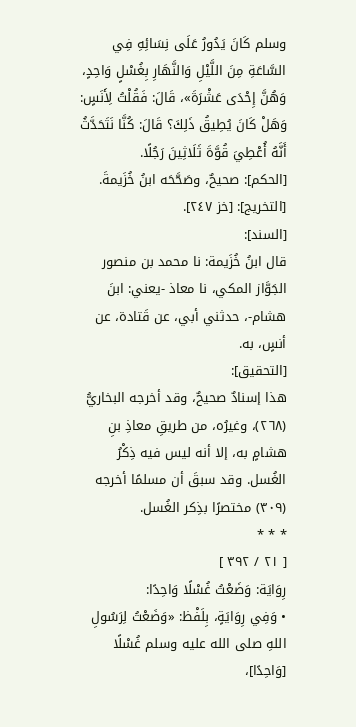وسلم كَانَ يَدُورُ عَلَى نِسَائِهِ فِي السَّاعَةِ مِنَ اللَّيْلِ وَالنَّهَارِ بِغُسْلٍ وَاحِدٍ، وَهُنَّ إِحْدَى عَشْرَةَ»، قَالَ: فَقُلْتُ لِأَنَسٍ: وَهَلْ كَانَ يُطِيقُ ذَلِكَ؟ قَالَ: كُنَّا نَتَحَدَّثُ أَنَّهُ أُعْطِيَ قُوَّةَ ثَلَاثِينَ رَجُلًا.
[الحكم]: صحيحٌ، وصَحَّحَه ابنُ خُزَيمةَ.
[التخريج]: [خز ٢٤٧].
[السند]:
قال ابنُ خُزَيمة: نا محمد بن منصور الجَوَّاز المكي، نا معاذ -يعني: ابنَ هشام-، حدثني أبي، عن قَتادة، عن أنسٍ، به.
[التحقيق]:
هذا إسنادٌ صحيحٌ، وقد أخرجه البخاريُّ (٢٦٨)، وغيرُه، من طريقِ معاذِ بنِ هشامٍ به، إلا أنه ليس فيه ذِكْرُ الغُسل. وقد سبقَ أن مسلمًا أخرجه (٣٠٩) مختصرًا بذِكر الغُسل.
* * *
[ ٢١ / ٣٩٢ ]
رِوَايَة: وَضَعْتُ غُسْلًا وَاحِدًا:
• وَفِي رِوَايَةٍ، بِلَفْظ: «وَضَعْتُ لِرَسُولِ اللهِ صلى الله عليه وسلم غُسْلًا [وَاحِدًا]،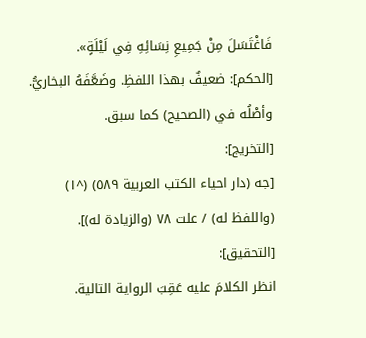فَاغْتَسَلَ مِنْ جَمِيعِ نِسَائِهِ فِي لَيْلَةٍ».
[الحكم]: ضعيفٌ بهذا اللفظِ. وضَعَّفَهُ البخاريُّ. وأصْلُه في (الصحيح) كما سبق.
[التخريج]:
[جه (دار احياء الكتب العربية ٥٨٩) (^١) (واللفظ له) / علت ٧٨ (والزيادة له)].
[التحقيق]:
انظر الكلامَ عليه عَقِبَ الرواية التالية.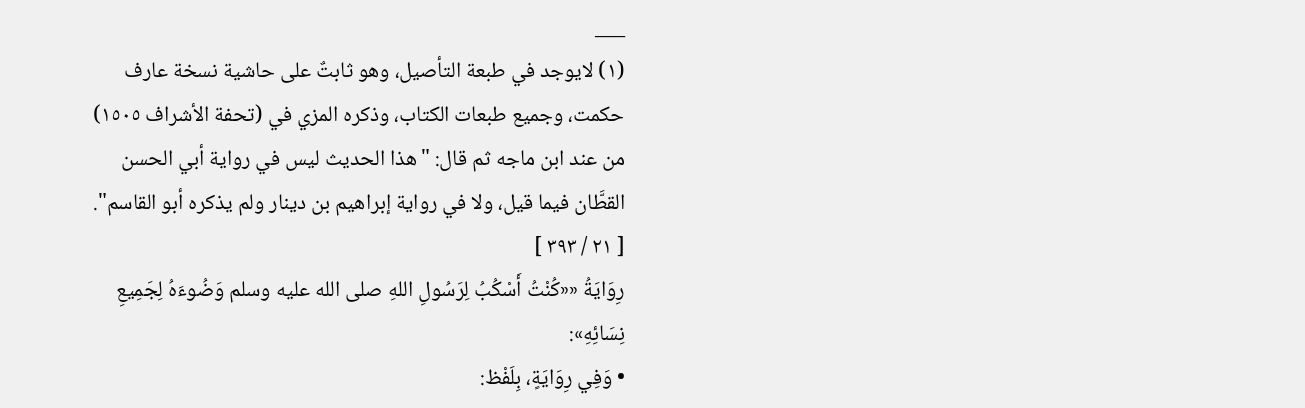___
(١) لايوجد في طبعة التأصيل، وهو ثابتٌ على حاشية نسخة عارف حكمت، وجميع طبعات الكتاب، وذكره المزي في (تحفة الأشراف ١٥٠٥) من عند ابن ماجه ثم قال: "هذا الحديث ليس في رواية أبي الحسن القطَّان فيما قيل، ولا في رواية إبراهيم بن دينار ولم يذكره أبو القاسم".
[ ٢١ / ٣٩٣ ]
رِوَايَةُ ««كُنْتُ أَسْكُبُ لِرَسُولِ اللهِ صلى الله عليه وسلم وَضُوءَهُ لِجَمِيعِ نِسَائِهِ»:
• وَفِي رِوَايَةٍ، بِلَفْظ: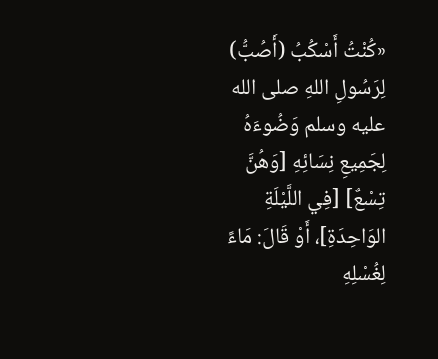«كُنْتُ أَسْكُبُ (أَصُبُّ) لِرَسُولِ اللهِ صلى الله عليه وسلم وَضُوءَهُ لِجَمِيعِ نِسَائِهِ [وَهُنَّ تِسْعٌ] [فِي اللَّيْلَةِ الوَاحِدَةِ]، أَوْ قَالَ: مَاءً لِغُسْلِهِ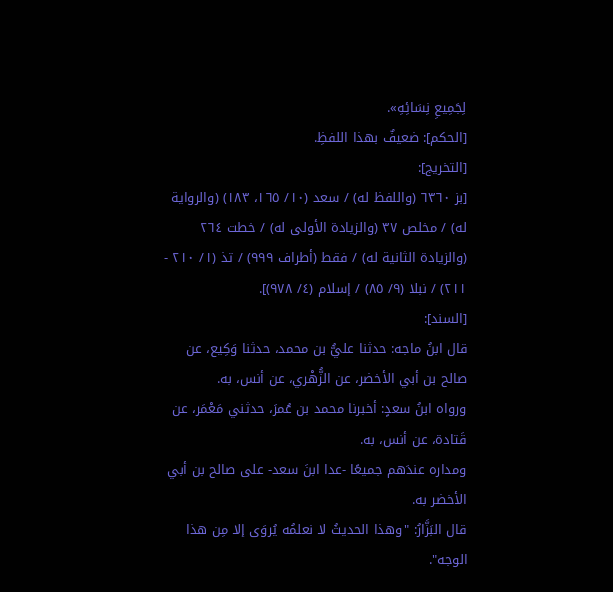لِجَمِيعِ نِسَائِهِ».
[الحكم]: ضعيفٌ بهذا اللفظِ.
[التخريج]:
[بز ٦٣٦٠ (واللفظ له) / سعد (١٠/ ١٦٥، ١٨٣) (والرواية له) / مخلص ٣٧ (والزيادة الأولى له) / خطت ٢٦٤ (والزيادة الثانية له) / فقط (أطراف ٩٩٩) / تذ (١/ ٢١٠ - ٢١١) / نبلا (٩/ ٨٥) / إسلام (٤/ ٩٧٨)].
[السند]:
قال ابنُ ماجه: حدثنا عليُّ بن محمد، حدثنا وَكِيع، عن صالح بن أبي الأخضر، عن الزُّهْري، عن أنس، به.
ورواه ابنُ سعدٍ: أخبرنا محمد بن عُمرَ، حدثني مَعْمَر، عن قَتادة، عن أنس، به.
ومداره عندَهم جميعًا -عدا ابنَ سعد- على صالح بن أبي الأخضر به.
قال البَزَّارُ: "وهذا الحديثُ لا نعلمُه يُروَى إلا مِن هذا الوجه".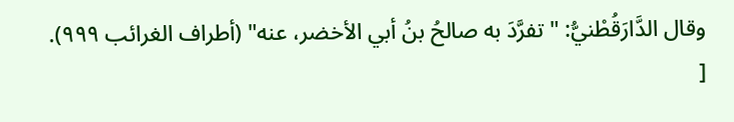وقال الدَّارَقُطْنيُّ: " تفرَّدَ به صالحُ بنُ أبي الأخضر، عنه" (أطراف الغرائب ٩٩٩).
[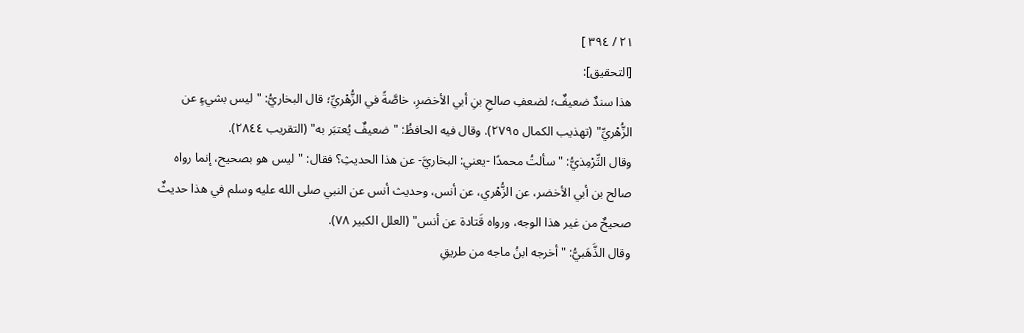٢١ / ٣٩٤ ]
[التحقيق]:
هذا سندٌ ضعيفٌ؛ لضعفِ صالحِ بنِ أبي الأخضرِ، خاصَّةً في الزُّهْريِّ؛ قال البخاريُّ: "ليس بشيءٍ عن الزُّهْريِّ" (تهذيب الكمال ٢٧٩٥). وقال فيه الحافظُ: "ضعيفٌ يُعتبَر به" (التقريب ٢٨٤٤).
وقال التِّرْمِذيُّ: "سألتُ محمدًا -يعني: البخاريَّ- عن هذا الحديثِ؟ فقال: "ليس هو بصحيح، إنما رواه صالح بن أبي الأخضر، عن الزُّهْري، عن أنس، وحديث أنس عن النبي صلى الله عليه وسلم في هذا حديثٌ صحيحٌ من غير هذا الوجه، ورواه قَتادة عن أنس" (العلل الكبير ٧٨).
وقال الذَّهَبيُّ: "أخرجه ابنُ ماجه من طريقِ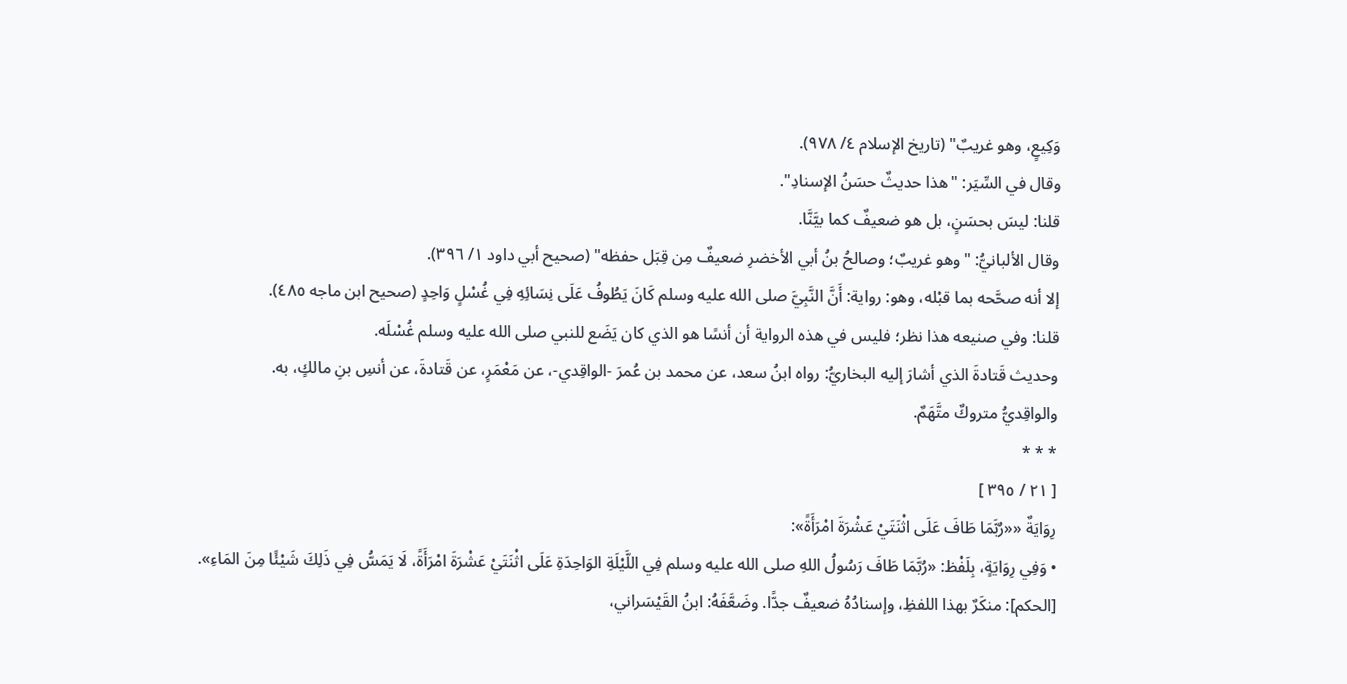وَكِيعٍ، وهو غريبٌ" (تاريخ الإسلام ٤/ ٩٧٨).
وقال في السِّيَر: "هذا حديثٌ حسَنُ الإسنادِ".
قلنا: ليسَ بحسَنٍ، بل هو ضعيفٌ كما بيَّنَّا.
وقال الألبانيُّ: "وهو غريبٌ؛ وصالحُ بنُ أبي الأخضرِ ضعيفٌ مِن قِبَل حفظه" (صحيح أبي داود ١/ ٣٩٦).
إلا أنه صحَّحه بما قبْله، وهو: رواية: أَنَّ النَّبِيَّ صلى الله عليه وسلم كَانَ يَطُوفُ عَلَى نِسَائِهِ فِي غُسْلٍ وَاحِدٍ (صحيح ابن ماجه ٤٨٥).
قلنا: وفي صنيعه هذا نظر؛ فليس في هذه الرواية أن أنسًا هو الذي كان يَضَع للنبي صلى الله عليه وسلم غُسْلَه.
وحديث قَتادةَ الذي أشارَ إليه البخاريُّ: رواه ابنُ سعد، عن محمد بن عُمرَ -الواقِدي-، عن مَعْمَرٍ، عن قَتادةَ، عن أنسِ بنِ مالكٍ، به.
والواقِديُّ متروكٌ متَّهَمٌ.
* * *
[ ٢١ / ٣٩٥ ]
رِوَايَةٌ ««رُبَّمَا طَافَ عَلَى اثْنَتَيْ عَشْرَةَ امْرَأَةً»:
• وَفِي رِوَايَةٍ، بِلَفْظ: «رُبَّمَا طَافَ رَسُولُ اللهِ صلى الله عليه وسلم فِي اللَّيْلَةِ الوَاحِدَةِ عَلَى اثْنَتَيْ عَشْرَةَ امْرَأَةً، لَا يَمَسُّ فِي ذَلِكَ شَيْئًا مِنَ المَاءِ».
[الحكم]: منكَرٌ بهذا اللفظِ، وإسنادُهُ ضعيفٌ جدًّا. وضَعَّفَهُ: ابنُ القَيْسَراني،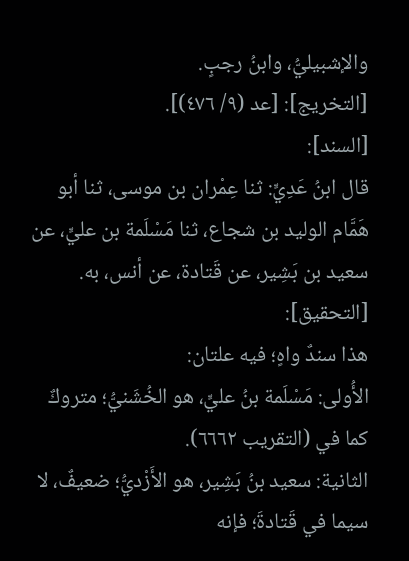والإشبيليُّ، وابنُ رجبٍ.
[التخريج]: [عد (٩/ ٤٧٦)].
[السند]:
قال ابنُ عَدِيٍّ: ثنا عِمْران بن موسى، ثنا أبو هَمَّام الوليد بن شجاع، ثنا مَسْلَمة بن عليٍّ، عن سعيد بن بَشِير، عن قَتادة، عن أنس، به.
[التحقيق]:
هذا سندٌ واهٍ؛ فيه علتان:
الأُولى: مَسْلَمة بنُ عليٍّ، هو الخُشَنيُّ؛ متروكٌ كما في (التقريب ٦٦٦٢).
الثانية: سعيد بنُ بَشِير، هو الأَزْديُّ؛ ضعيفٌ، لا سيما في قَتادةَ؛ فإنه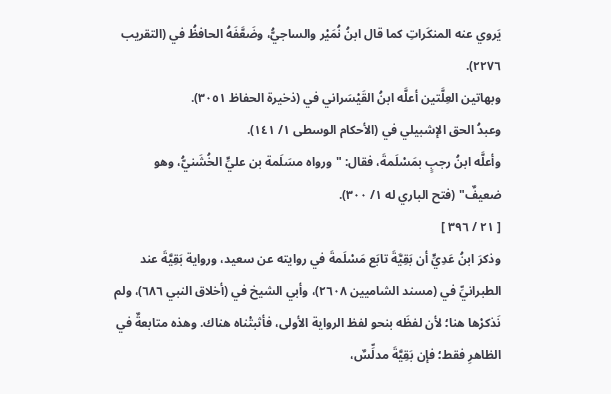يَروي عنه المنكَراتِ كما قال ابنُ نُمَيْر والساجيُّ، وضَعَّفَهُ الحافظُ في (التقريب ٢٢٧٦).
وبهاتين العِلَّتين أعلَّه ابنُ القَيْسَراني في (ذخيرة الحفاظ ٣٠٥١).
وعبدُ الحق الإشبيلي في (الأحكام الوسطى ١/ ١٤١).
وأعلَّه ابنُ رجبٍ بمَسْلَمةَ، فقال: "ورواه مسَلَمة بن عليٍّ الخُشَنيُّ، وهو ضعيفٌ" (فتح الباري له ١/ ٣٠٠).
[ ٢١ / ٣٩٦ ]
وذكرَ ابنُ عَدِيٍّ أن بَقِيَّةَ تابَع مَسْلَمةَ في روايته عن سعيد، ورواية بَقِيَّةَ عند الطبرانيِّ في (مسند الشاميين ٢٦٠٨)، وأبي الشيخ في (أخلاق النبي ٦٨٦)، ولم نَذكرْها هنا؛ لأن لفظَه بنحو لفظ الرواية الأولى، فأثبتْناه هناك. وهذه متابعةٌ في الظاهرِ فقط؛ فإن بَقِيَّةَ مدلِّسٌ،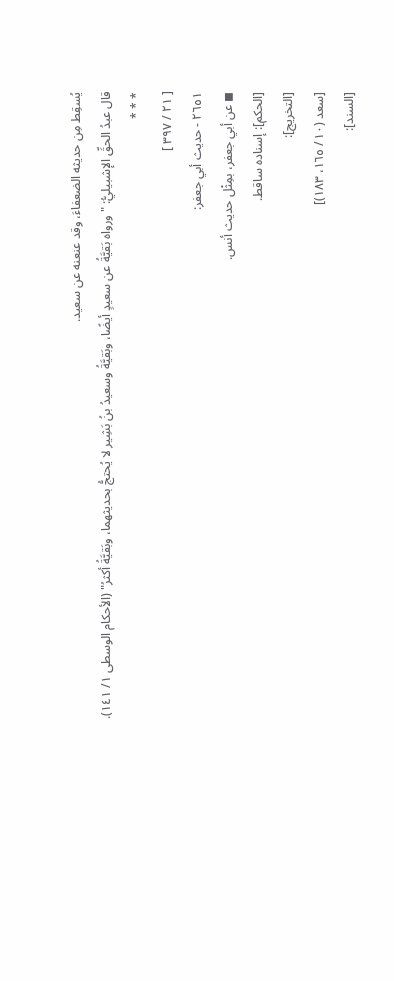يُسقِط مِن حديثه الضعفاءَ، وقد عنعنه عن سعيد.
قال عبدُ الحقِّ الإشبيليُّ: "ورواه بَقيَّةُ عن سعيدٍ أيضًا، وبَقيَّةُ وسعيدُ بنُ بَشِير لا يُحتجُّ بحديثهما، وبَقيَّةُ أكثرُ" (الأحكام الوسطى ١/ ١٤١).
* * *
[ ٢١ / ٣٩٧ ]
٢٦٥١ - حديث أبي جعفر:
◼ عن أبي جعفر، بمِثْل حديث أنس.
[الحكم]: إسناده ساقط.
[التخريج]:
[سعد (١٠/ ١٦٥، ١٨٣)]
[السند]: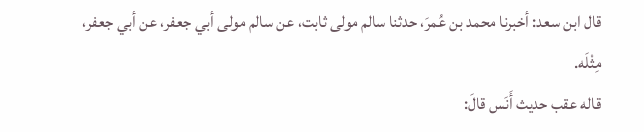قال ابن سعد: أخبرنا محمد بن عُمرَ، حدثنا سالم مولى ثابت، عن سالم مولى أبي جعفر، عن أبي جعفر، مِثْلَه.
قاله عقب حديث أَنَس قالَ: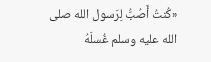«كُنتُ أَصُبُّ لِرَسول الله صلى الله عليه وسلم غُسلَهُ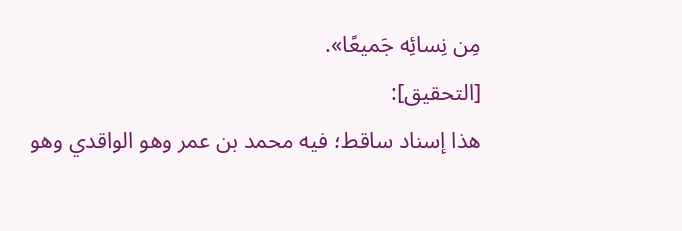مِن نِسائِه جَميعًا».
[التحقيق]:
هذا إسناد ساقط؛ فيه محمد بن عمر وهو الواقدي وهو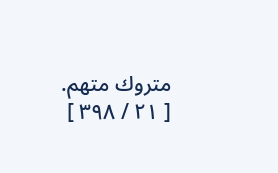متروك متهم.
[ ٢١ / ٣٩٨ ]